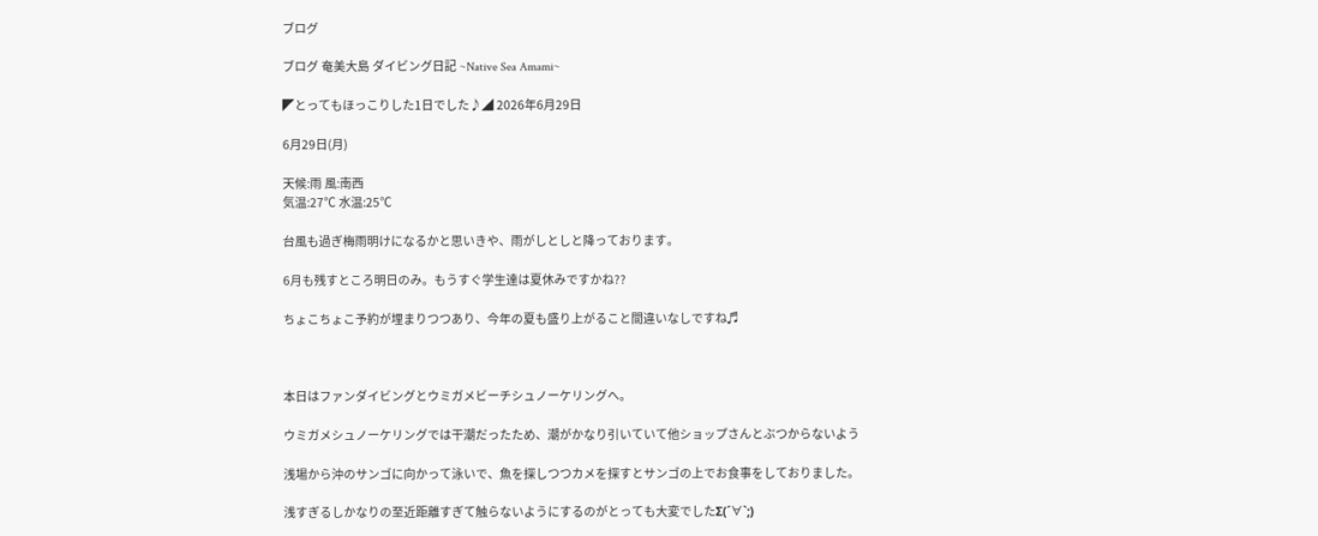ブログ

ブログ 奄美大島 ダイビング日記 ~Native Sea Amami~

◤とってもほっこりした1日でした♪◢ 2026年6月29日

6月29日(月)

天候:雨 風:南西
気温:27℃ 水温:25℃

台風も過ぎ梅雨明けになるかと思いきや、雨がしとしと降っております。

6月も残すところ明日のみ。もうすぐ学生達は夏休みですかね??

ちょこちょこ予約が埋まりつつあり、今年の夏も盛り上がること間違いなしですね♬



本日はファンダイビングとウミガメビーチシュノーケリングへ。

ウミガメシュノーケリングでは干潮だったため、潮がかなり引いていて他ショップさんとぶつからないよう

浅場から沖のサンゴに向かって泳いで、魚を探しつつカメを探すとサンゴの上でお食事をしておりました。

浅すぎるしかなりの至近距離すぎて触らないようにするのがとっても大変でしたΣ(´∀`;)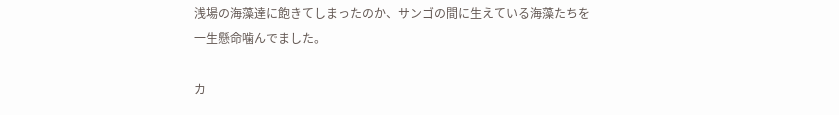浅場の海藻達に飽きてしまったのか、サンゴの間に生えている海藻たちを一生懸命噛んでました。

カ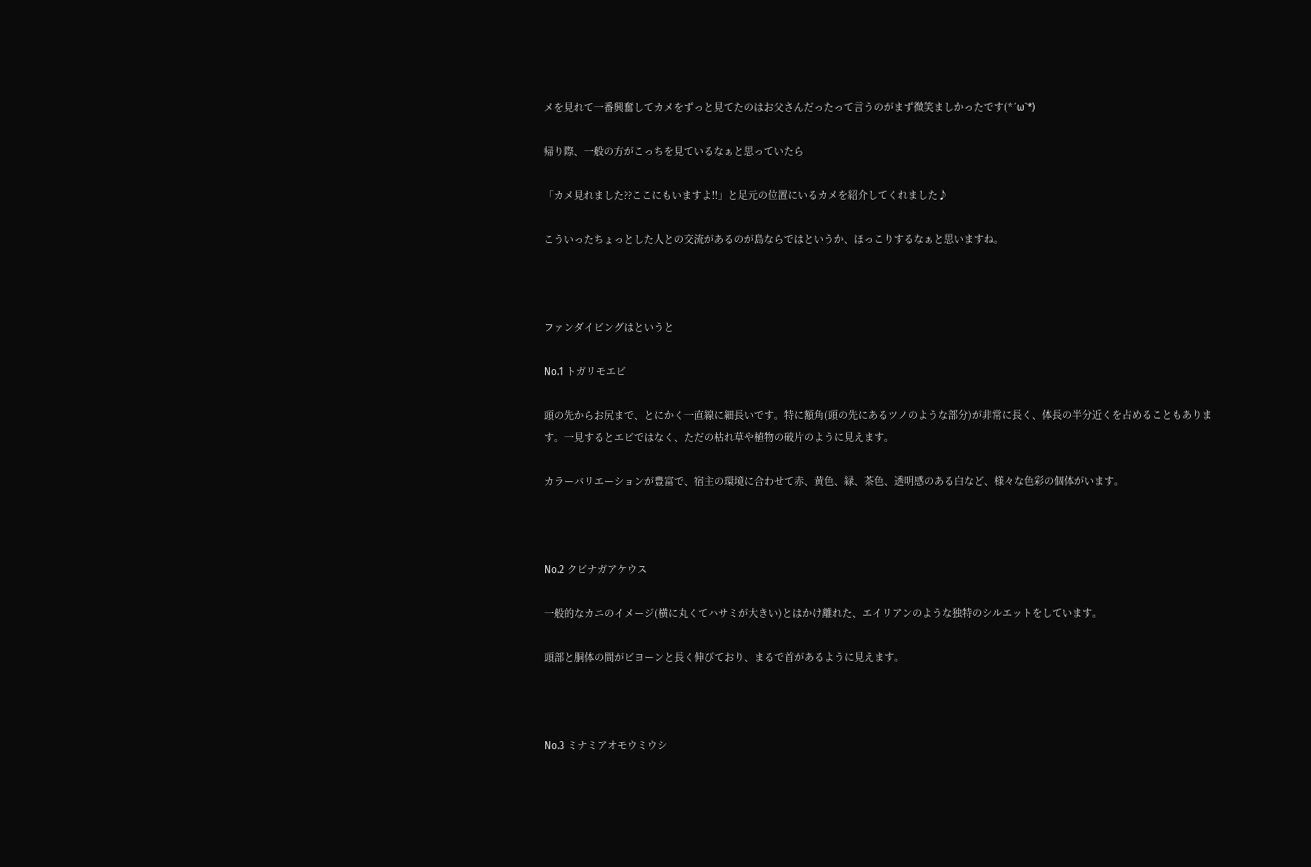メを見れて一番興奮してカメをずっと見てたのはお父さんだったって言うのがまず微笑ましかったです(*´ω`*)

帰り際、一般の方がこっちを見ているなぁと思っていたら

「カメ見れました??ここにもいますよ!!」と足元の位置にいるカメを紹介してくれました♪

こういったちょっとした人との交流があるのが島ならではというか、ほっこりするなぁと思いますね。



ファンダイビングはというと

No.1 トガリモエビ

頭の先からお尻まで、とにかく一直線に細長いです。特に額角(頭の先にあるツノのような部分)が非常に長く、体長の半分近くを占めることもあります。一見するとエビではなく、ただの枯れ草や植物の破片のように見えます。

カラーバリエーションが豊富で、宿主の環境に合わせて赤、黄色、緑、茶色、透明感のある白など、様々な色彩の個体がいます。



No.2 クビナガアケウス

一般的なカニのイメージ(横に丸くてハサミが大きい)とはかけ離れた、エイリアンのような独特のシルエットをしています。

頭部と胴体の間がビヨーンと長く伸びており、まるで首があるように見えます。



No.3 ミナミアオモウミウシ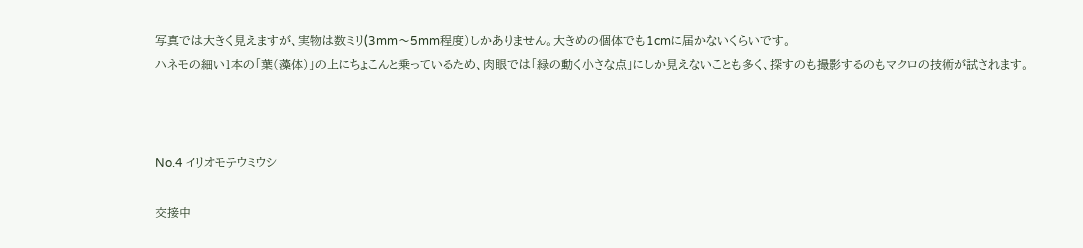写真では大きく見えますが、実物は数ミリ(3mm〜5mm程度)しかありません。大きめの個体でも1cmに届かないくらいです。
ハネモの細い1本の「葉(藻体)」の上にちょこんと乗っているため、肉眼では「緑の動く小さな点」にしか見えないことも多く、探すのも撮影するのもマクロの技術が試されます。



No.4 イリオモテウミウシ

交接中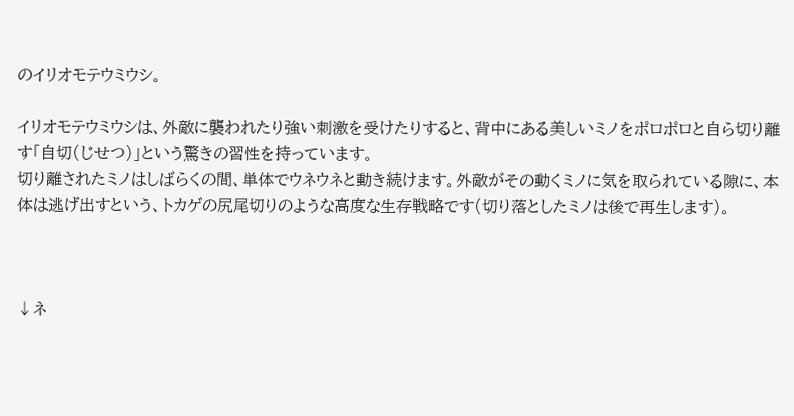のイリオモテウミウシ。

イリオモテウミウシは、外敵に襲われたり強い刺激を受けたりすると、背中にある美しいミノをポロポロと自ら切り離す「自切(じせつ)」という驚きの習性を持っています。
切り離されたミノはしばらくの間、単体でウネウネと動き続けます。外敵がその動くミノに気を取られている隙に、本体は逃げ出すという、トカゲの尻尾切りのような高度な生存戦略です(切り落としたミノは後で再生します)。



↓ネ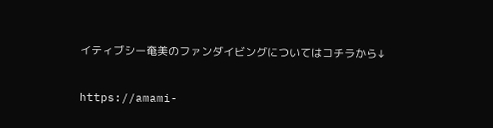イティブシー奄美のファンダイビングについてはコチラから↓

https://amami-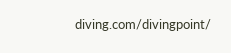diving.com/divingpoint/